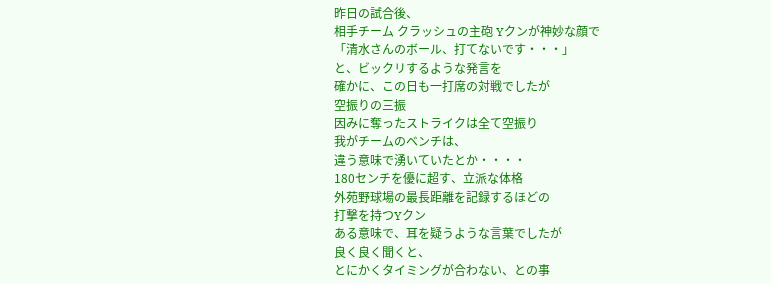昨日の試合後、
相手チーム クラッシュの主砲 Yクンが神妙な顔で
「清水さんのボール、打てないです・・・」
と、ビックリするような発言を
確かに、この日も一打席の対戦でしたが
空振りの三振
因みに奪ったストライクは全て空振り
我がチームのベンチは、
違う意味で湧いていたとか・・・・
180センチを優に超す、立派な体格
外苑野球場の最長距離を記録するほどの
打撃を持つYクン
ある意味で、耳を疑うような言葉でしたが
良く良く聞くと、
とにかくタイミングが合わない、との事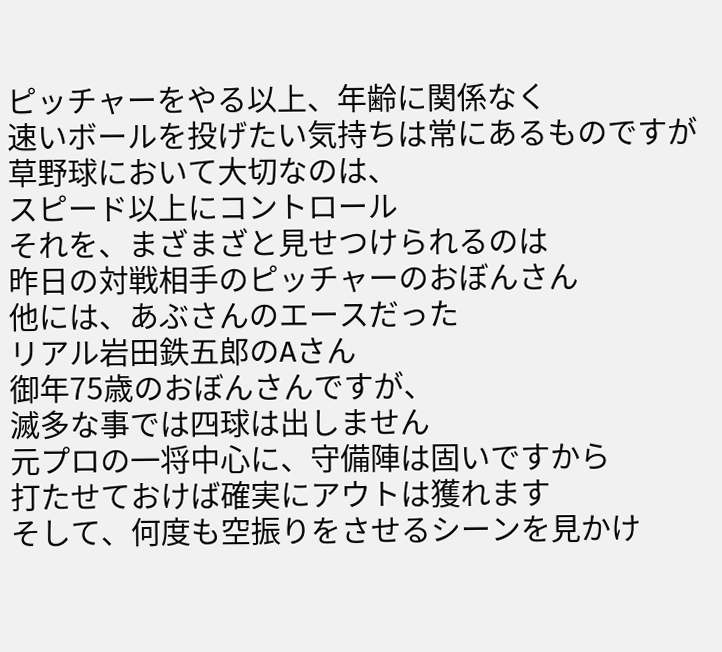ピッチャーをやる以上、年齢に関係なく
速いボールを投げたい気持ちは常にあるものですが
草野球において大切なのは、
スピード以上にコントロール
それを、まざまざと見せつけられるのは
昨日の対戦相手のピッチャーのおぼんさん
他には、あぶさんのエースだった
リアル岩田鉄五郎のAさん
御年75歳のおぼんさんですが、
滅多な事では四球は出しません
元プロの一将中心に、守備陣は固いですから
打たせておけば確実にアウトは獲れます
そして、何度も空振りをさせるシーンを見かけ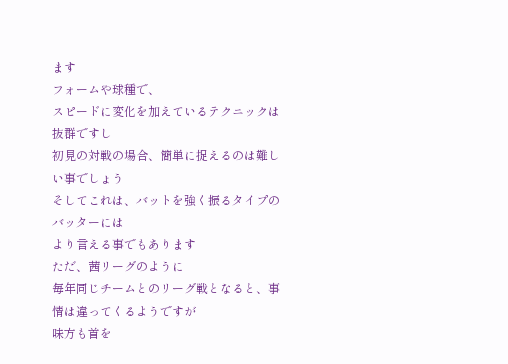ます
フォームや球種で、
スピードに変化を加えているテクニックは抜群ですし
初見の対戦の場合、簡単に捉えるのは難しい事でしょう
そしてこれは、バットを強く振るタイプのバッターには
より言える事でもあります
ただ、茜リーグのように
毎年同じチームとのリーグ戦となると、事情は違ってくるようですが
味方も首を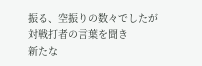振る、空振りの数々でしたが
対戦打者の言葉を聞き
新たな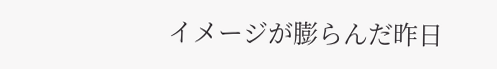イメージが膨らんだ昨日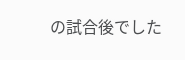の試合後でした